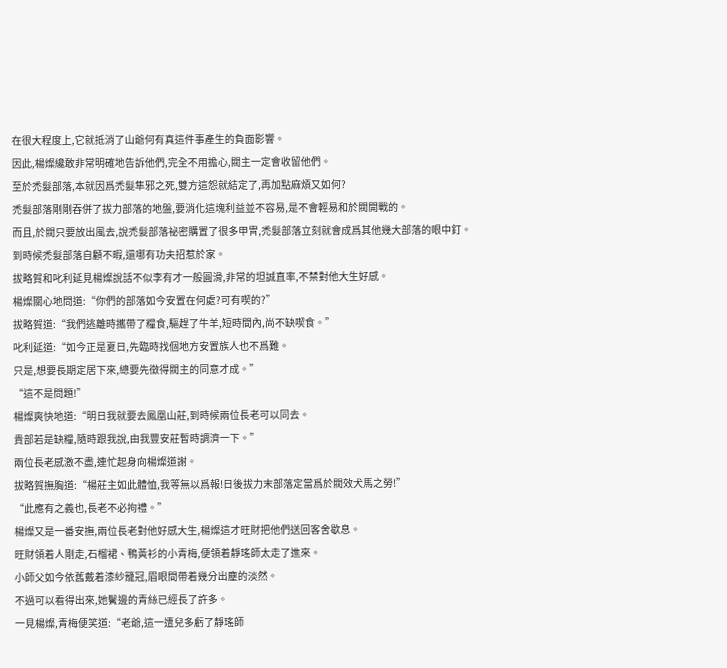在很大程度上,它就抵消了山爺何有真這件事產生的負面影響。
因此,楊燦纔敢非常明確地告訴他們,完全不用擔心,閥主一定會收留他們。
至於禿髮部落,本就因爲禿髮隼邪之死,雙方這怨就結定了,再加點麻煩又如何?
禿髮部落剛剛吞併了拔力部落的地盤,要消化這塊利益並不容易,是不會輕易和於閥開戰的。
而且,於閥只要放出風去,說禿髮部落祕密購置了很多甲冑,禿髮部落立刻就會成爲其他幾大部落的眼中釘。
到時候禿髮部落自顧不暇,還哪有功夫招惹於家。
拔略賀和叱利延見楊燦說話不似李有才一般圓滑,非常的坦誠直率,不禁對他大生好感。
楊燦關心地問道:“你們的部落如今安置在何處?可有喫的?”
拔略賀道:“我們逃離時攜帶了糧食,驅趕了牛羊,短時間內,尚不缺喫食。”
叱利延道:“如今正是夏日,先臨時找個地方安置族人也不爲難。
只是,想要長期定居下來,總要先徵得閥主的同意才成。”
“這不是問題!”
楊燦爽快地道:“明日我就要去鳳凰山莊,到時候兩位長老可以同去。
貴部若是缺糧,隨時跟我說,由我豐安莊暫時調濟一下。”
兩位長老感激不盡,連忙起身向楊燦道謝。
拔略賀撫胸道:“楊莊主如此體恤,我等無以爲報!日後拔力末部落定當爲於閥效犬馬之勞!”
“此應有之義也,長老不必拘禮。”
楊燦又是一番安撫,兩位長老對他好感大生,楊燦這才旺財把他們送回客舍歇息。
旺財領着人剛走,石榴裙、鴨黃衫的小青梅,便領着靜瑤師太走了進來。
小師父如今依舊戴着漆紗籠冠,眉眼間帶着幾分出塵的淡然。
不過可以看得出來,她鬢邊的青絲已經長了許多。
一見楊燦,青梅便笑道:“老爺,這一遭兒多虧了靜瑤師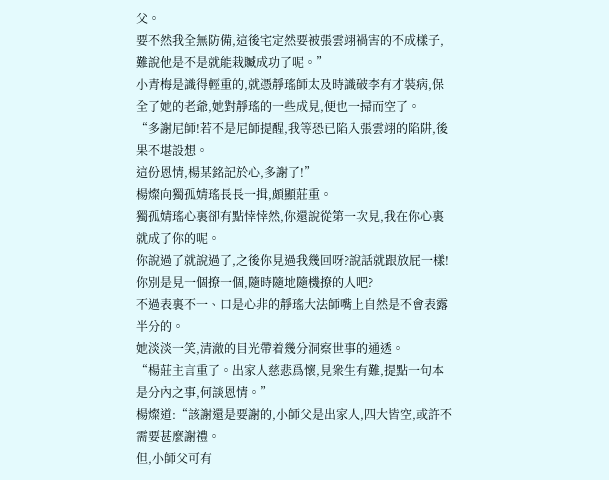父。
要不然我全無防備,這後宅定然要被張雲翊禍害的不成樣子,難說他是不是就能栽贓成功了呢。”
小青梅是識得輕重的,就憑靜瑤師太及時識破李有才裝病,保全了她的老爺,她對靜瑤的一些成見,便也一掃而空了。
“多謝尼師!若不是尼師提醒,我等恐已陷入張雲翊的陷阱,後果不堪設想。
這份恩情,楊某銘記於心,多謝了!”
楊燦向獨孤婧瑤長長一揖,頗顯莊重。
獨孤婧瑤心裏卻有點悻悻然,你還說從第一次見,我在你心裏就成了你的呢。
你說過了就說過了,之後你見過我幾回呀?說話就跟放屁一樣!
你別是見一個撩一個,隨時隨地隨機撩的人吧?
不過表裏不一、口是心非的靜瑤大法師嘴上自然是不會表露半分的。
她淡淡一笑,清澈的目光帶着幾分洞察世事的通透。
“楊莊主言重了。出家人慈悲爲懷,見衆生有難,提點一句本是分內之事,何談恩情。”
楊燦道:“該謝還是要謝的,小師父是出家人,四大皆空,或許不需要甚麼謝禮。
但,小師父可有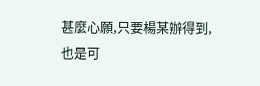甚麼心願,只要楊某辦得到,也是可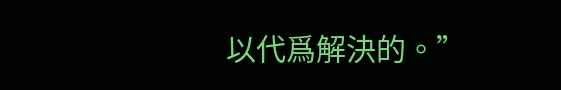以代爲解決的。”